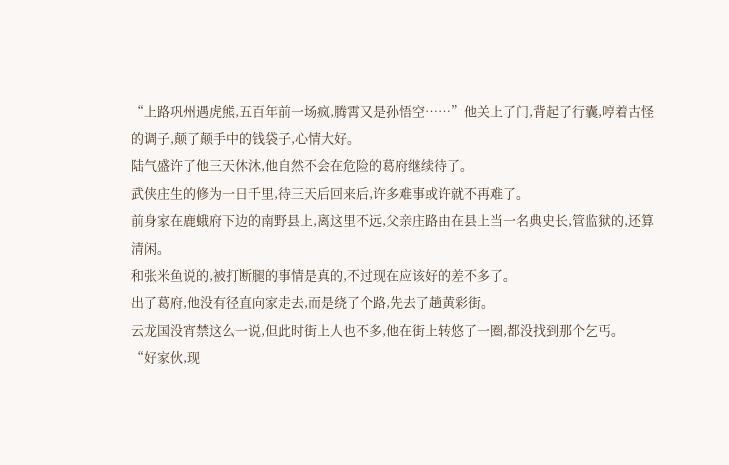“上路巩州遇虎熊,五百年前一场疯,腾霄又是孙悟空……”他关上了门,背起了行囊,哼着古怪的调子,颠了颠手中的钱袋子,心情大好。
陆气盛许了他三天休沐,他自然不会在危险的葛府继续待了。
武侠庄生的修为一日千里,待三天后回来后,许多难事或许就不再难了。
前身家在鹿蛾府下边的南野县上,离这里不远,父亲庄路由在县上当一名典史长,管监狱的,还算清闲。
和张米鱼说的,被打断腿的事情是真的,不过现在应该好的差不多了。
出了葛府,他没有径直向家走去,而是绕了个路,先去了趟黄彩街。
云龙国没宵禁这么一说,但此时街上人也不多,他在街上转悠了一圈,都没找到那个乞丐。
“好家伙,现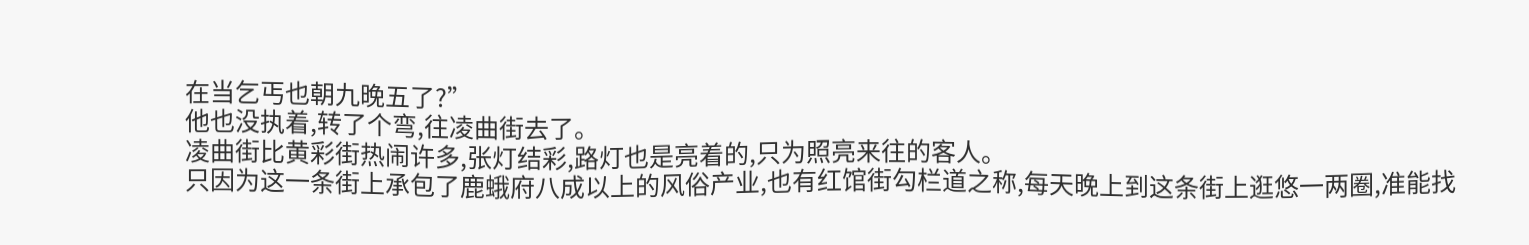在当乞丐也朝九晚五了?”
他也没执着,转了个弯,往凌曲街去了。
凌曲街比黄彩街热闹许多,张灯结彩,路灯也是亮着的,只为照亮来往的客人。
只因为这一条街上承包了鹿蛾府八成以上的风俗产业,也有红馆街勾栏道之称,每天晚上到这条街上逛悠一两圈,准能找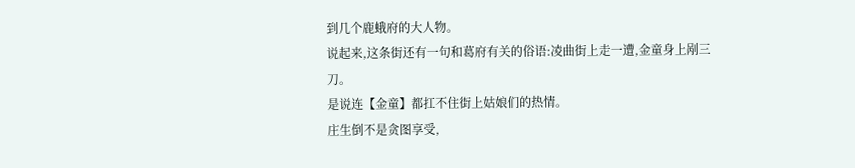到几个鹿蛾府的大人物。
说起来,这条街还有一句和葛府有关的俗语:凌曲街上走一遭,金童身上剐三刀。
是说连【金童】都扛不住街上姑娘们的热情。
庄生倒不是贪图享受,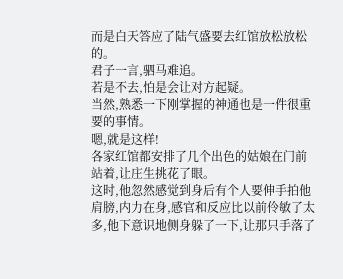而是白天答应了陆气盛要去红馆放松放松的。
君子一言,驷马难追。
若是不去,怕是会让对方起疑。
当然,熟悉一下刚掌握的神通也是一件很重要的事情。
嗯,就是这样!
各家红馆都安排了几个出色的姑娘在门前站着,让庄生挑花了眼。
这时,他忽然感觉到身后有个人要伸手拍他肩膀,内力在身,感官和反应比以前伶敏了太多,他下意识地侧身躲了一下,让那只手落了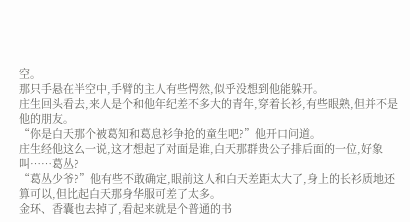空。
那只手悬在半空中,手臂的主人有些愕然,似乎没想到他能躲开。
庄生回头看去,来人是个和他年纪差不多大的青年,穿着长衫,有些眼熟,但并不是他的朋友。
“你是白天那个被葛知和葛息衫争抢的童生吧?”他开口问道。
庄生经他这么一说,这才想起了对面是谁,白天那群贵公子排后面的一位,好象叫……葛丛?
“葛丛少爷?”他有些不敢确定,眼前这人和白天差距太大了,身上的长衫质地还算可以,但比起白天那身华服可差了太多。
金环、香囊也去掉了,看起来就是个普通的书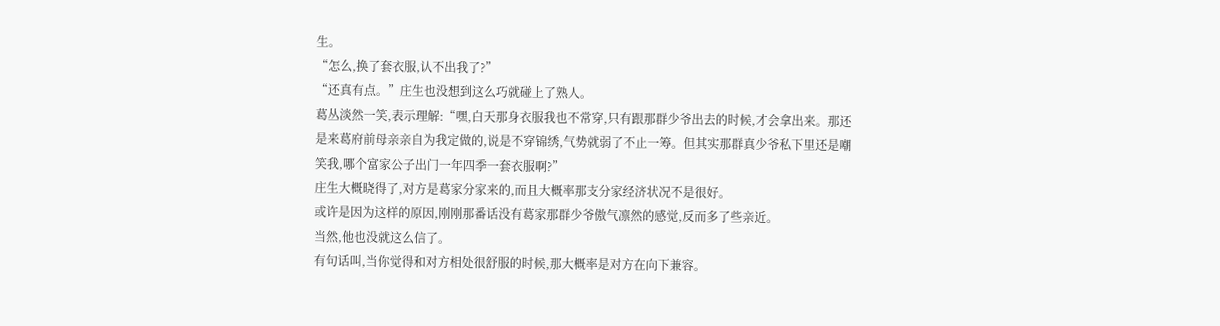生。
“怎么,换了套衣服,认不出我了?”
“还真有点。”庄生也没想到这么巧就碰上了熟人。
葛丛淡然一笑,表示理解:“嘿,白天那身衣服我也不常穿,只有跟那群少爷出去的时候,才会拿出来。那还是来葛府前母亲亲自为我定做的,说是不穿锦绣,气势就弱了不止一筹。但其实那群真少爷私下里还是嘲笑我,哪个富家公子出门一年四季一套衣服啊?”
庄生大概晓得了,对方是葛家分家来的,而且大概率那支分家经济状况不是很好。
或许是因为这样的原因,刚刚那番话没有葛家那群少爷傲气凛然的感觉,反而多了些亲近。
当然,他也没就这么信了。
有句话叫,当你觉得和对方相处很舒服的时候,那大概率是对方在向下兼容。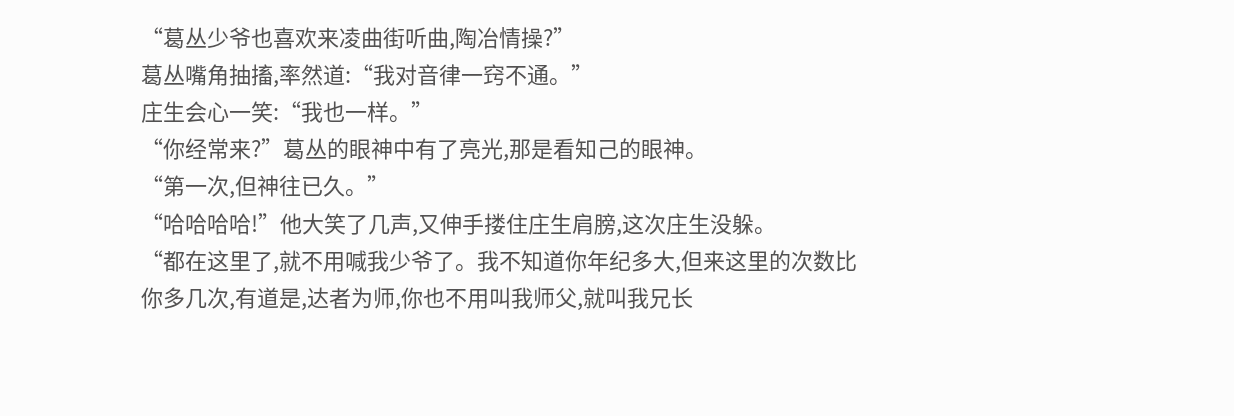“葛丛少爷也喜欢来凌曲街听曲,陶冶情操?”
葛丛嘴角抽搐,率然道:“我对音律一窍不通。”
庄生会心一笑:“我也一样。”
“你经常来?”葛丛的眼神中有了亮光,那是看知己的眼神。
“第一次,但神往已久。”
“哈哈哈哈!”他大笑了几声,又伸手搂住庄生肩膀,这次庄生没躲。
“都在这里了,就不用喊我少爷了。我不知道你年纪多大,但来这里的次数比你多几次,有道是,达者为师,你也不用叫我师父,就叫我兄长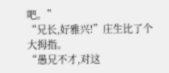吧。”
“兄长,好雅兴!”庄生比了个大拇指。
“愚兄不才,对这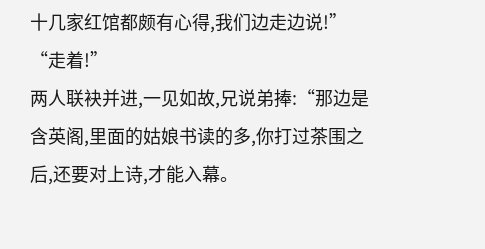十几家红馆都颇有心得,我们边走边说!”
“走着!”
两人联袂并进,一见如故,兄说弟捧:“那边是含英阁,里面的姑娘书读的多,你打过茶围之后,还要对上诗,才能入幕。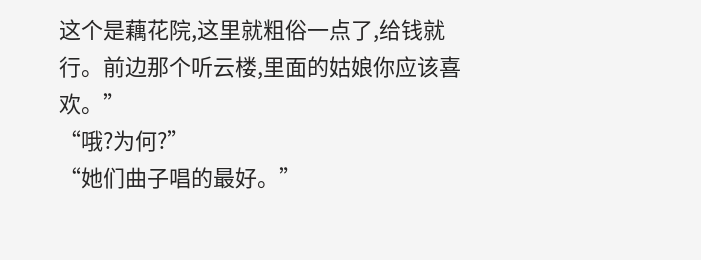这个是藕花院,这里就粗俗一点了,给钱就行。前边那个听云楼,里面的姑娘你应该喜欢。”
“哦?为何?”
“她们曲子唱的最好。”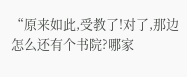“原来如此,受教了!对了,那边怎么还有个书院?哪家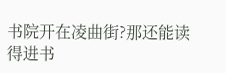书院开在凌曲街?那还能读得进书